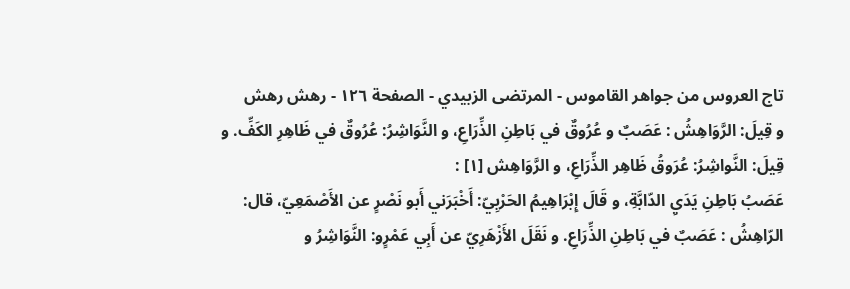تاج العروس من جواهر القاموس - المرتضى الزبيدي - الصفحة ١٢٦ - رهش رهش
و قِيلَ: الرَّوَاهِشُ : عَصَبٌ و عُرُوقٌ في بَاطِنِ الذِّرَاعِ، و النَّوَاشِرُ: عُرُوقٌ في ظَاهِرِ الكَفِّ. و قِيلَ: النَّواشِرُ: عُرَوقُ ظَاهِر الذِّرَاعِ، و الرَّوَاهِش [١] :
عَصَبُ بَاطِنِ يَدَيِ الدّابَّةِ، و قَالَ إِبْرَاهِيمُ الحَرْبِيّ: أَخْبَرَني أَبو نَصْرٍ عن الأَصْمَعِيّ، قال: الرّاهِشُ : عَصَبٌ في بَاطِنِ الذِّرَاعِ. و نَقَلَ الأَزْهَرِيّ عن أَبِي عَمْرٍو: النَّوَاشِرُ و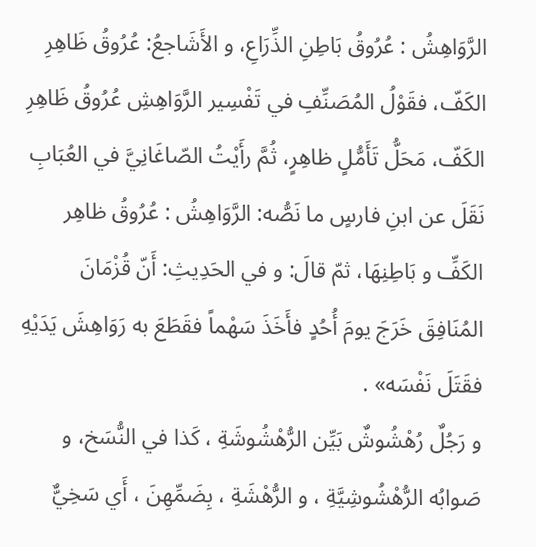الرَّوَاهِشُ : عُرُوقُ بَاطِنِ الذِّرَاعِ، و الأَشَاجعُ: عُرُوقُ ظَاهِرِ الكَفّ، فقَوْلُ المُصَنِّفِ في تَفْسِير الرَّوَاهِشِ عُرُوقُ ظَاهِرِ الكَفّ، مَحَلُّ تَأَمُّلٍ ظاهِرٍ، ثُمَّ رأَيْتُ الصّاغَانِيَّ في العُبَابِ نَقَلَ عن ابنِ فارسٍ ما نَصُّه: الرَّوَاهِشُ : عُرُوقُ ظاهِر الكَفِّ و بَاطِنِهَا، ثمّ قالَ: و في الحَدِيثِ: أَنّ قُزْمَانَ المُنَافِقَ خَرَجَ يومَ أُحُدٍ فأَخَذَ سَهْماً فقَطَعَ به رَوَاهِشَ يَدَيْهِ فقَتَلَ نَفْسَه» .
و رَجُلٌ رُهْشُوشٌ بَيِّن الرُّهْشُوشَةِ ، كَذا في النُّسَخ، و صَوابُه الرُّهْشُوشِيَّةِ ، و الرُّهْشَةِ ، بِضَمِّهِنَ ، أَي سَخِيٌّ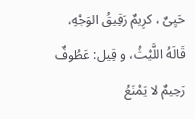حَيِىٌ ، كرِيمٌ رَقِيقُ الوَجْهِ، قَالَهُ اللَّيْثُ، و قِيل: عَطُوفٌ رَحِيمٌ لا يَمْنَعُ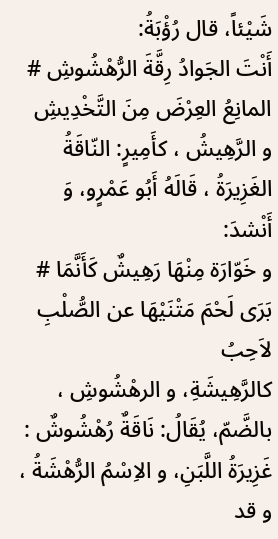شَيْئاً، قال رُؤْبَةُ:
أَنْتَ الجَوادُ رِقَّةَ الرُّهْشُوشِ # المانِعُ العِرْضَ مِنَ التَّخْدِيشِ
و الرَّهِيشُ ، كأَمِيرٍ: النّاقَةُ الغَزِيرَةُ ، قَالَهُ أَبُو عَمْرٍو، وَ أَنْشدَ:
و خَوّارَة مِنْهَا رَهِيشٌ كَأَنَّمَا # بَرَى لَحْمَ مَتْنَيْهَا عن الصُّلْبِ لاَحِبُ
كالرَّهِيشَةِ، و الرهْشُوشِ ، بالضَّمّ، يُقَالُ: نَاقَةٌ رُهْشُوشٌ : غَزِيرَةُ اللَّبَنِ، و الاِسْمُ الرُّهْشَةُ ، و قد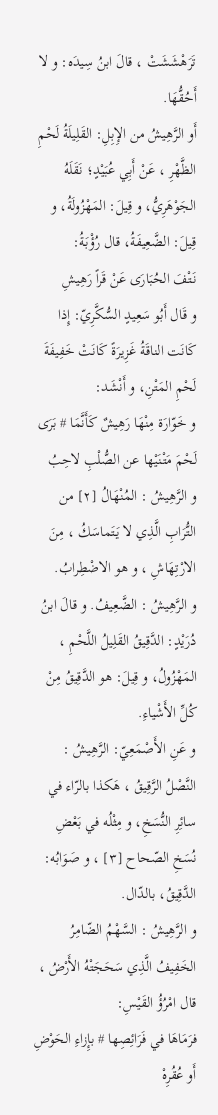تَرَهْشَشَتْ ، قالَ ابنُ سِيدَه: و لا أَحُقُّهَا.
أَو الرَّهِيشُ من الإِبِلِ: القَلِيلَةُ لَحْمِ الظَّهْرِ ، عَنْ أَبِي عُبَيْدٍ؛ نَقَلَهُ الجَوْهَرِيُّ، و قِيلَ: المَهْزُولَةُ، و قِيلَ: الضَّعِيفَةُ، قال رُؤْبَةُ:
نَتْفَ الحُبَارَى عَنْ قَراً رَهِيشِ
و قَال أَبُو سَعِيدٍ السُّكَّرِيّ: إِذا كَانَت الناقَةُ غَزِيرَةً كَانَتْ خَفِيفَةَ لَحْمِ المَتْنِ، و أَنْشَد:
و خَوّارَة مِنْهَا رَهِيشٌ كَأَنَّمَا # بَرَى لَحْمَ مَتْنَيْها عن الصُّلْبِ لاحِبُ
و الرَّهِيشُ : المُنْهَالُ [٢] من التُّرَابِ الَّذِي لا يَتَماسَكُ ، مِنَ الارْتِهَاشِ ، و هو الاضْطِرابُ.
و الرَّهِيشُ : الضَّعِيفُ. و قالَ ابنُ دُرَيْدٍ: الدَّقِيقُ القَلِيلُ اللَّحْمِ ، المَهْزُولُ، و قِيلَ: هو الدَّقِيقُ مِنْ كُلِّ الأَشْياءِ.
و عَنِ الأَصْمَعِيّ: الرَّهِيشُ : النَّصْلُ الرَّقِيقُ ، هَكذا بالرّاء في سائِرِ النُّسَخِ، و مِثْلُه في بَعْضِ نُسَخِ الصّحاح [٣] ، و صَوَابُه: الدَّقِيقُ، بالدّال.
و الرَّهِيشُ : السَّهْمُ الضّامِرُ الخَفِيفُ الَّذِي سَحَجَتْهُ الأَرْضُ ، قال امْرُؤُ القَيْسِ:
فرَمَاهَا في فَرَائِصِها # بإِزاءِ الحَوْضِ أَو عُقُرِهْ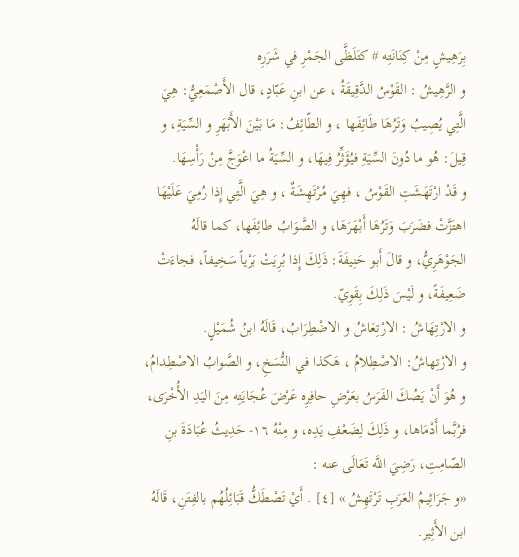بِرَهِيشٍ مِنْ كِنَانَتِه # كتَلَظَّى الجَمْرِ في شَرَرِه
و الرَّهِيشُ : القَوْسُ الدَّقِيقَةُ ، عن ابنِ عَبّادٍ، قال الأَصْمَعِيُّ: هِيَ الَّتِي يُصِيبُ وَتَرُهَا طَائِفَها ، و الطّائِفُ: مَا بَيْنَ الأَبْهَرِ و السِّيَةِ، و قِيلَ: هُو ما دُونَ السِّيَةِ فيُؤَثِّرُ فِيهَا، و السِّيَةُ ما اعْوَجَّ مِنْ رَأْسِهَا.
و قَدْ ارْتَهَشَتِ القَوْسُ ، فهِيَ مُرْتَهِشَةٌ ، و هِيَ الَّتِي إِذا رُمِيَ عَلَيْهَا اهتَزَّتْ فضَرَبَ وَتَرُهَا أَبْهَرَهَا، و الصَّوَابُ طائِفَها، كما قالَهُ الجَوْهَرِيُّ، و قالَ أَبو حَنِيفَةَ: ذَلِكَ إِذا بُرِيَتْ بَرْياً سَخِيفاً، فجاءَتْ ضَعِيفَةً، و لَيْسَ ذَلِكَ بِقَوِيّ.
و الارْتِهَاشُ : الارْتِعَاشُ و الاضْطِرَابُ، قَالَهُ ابنُ شُمَيْلٍ.
و الارْتِهاشُ: الاصْطِلامُ ، هَكذا في النُّسَخِ، و الصَّوابُ الاصْطِدامُ، و هُوَ أَنْ يَصُكَ الفَرَسُ بعَرْضِ حافِرِه عَرْضَ عُجَايَتِه مِنَ اليَدِ الأُخْرَى، فرُبَّما أَدْمَاها، و ذَلِكَ لِضَعْفِ يَدِه، و مِنْهُ ١٦- حَدِيثُ عُبَادَةَ بنِ الصّامِتِ، رَضِيَ اللَّه تَعَالَى عنه :
«و جَرَاثِيمُ العَرَبِ تَرْتَهِشُ » [٤] . أَيْ تَصْطَكُّ قَبَائِلُهُم بالفِتَنِ، قَالَهُ ابن الأَثِير.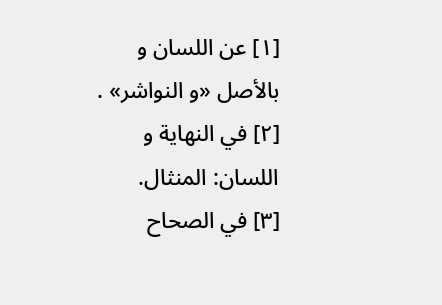[١] عن اللسان و بالأصل «و النواشر» .
[٢] في النهاية و اللسان: المنثال.
[٣] في الصحاح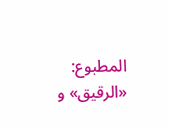المطبوع: «الرقيق» و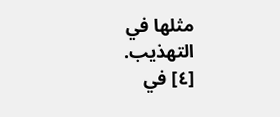مثلها في التهذيب.
[٤] في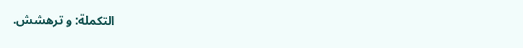التكملة: و ترهشش.